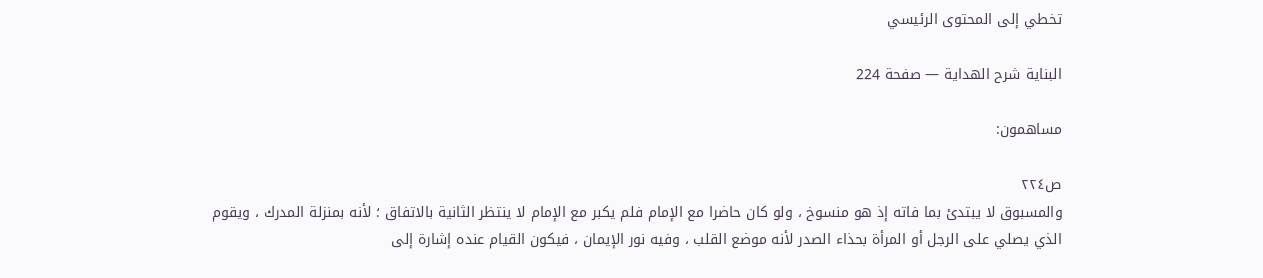تخطي إلى المحتوى الرئيسي

البناية شرح الهداية — صفحة 224

مساهمون:

ص٢٢٤
والمسبوق لا يبتدئ بما فاته إذ هو منسوخ ، ولو كان حاضرا مع الإمام فلم يكبر مع الإمام لا ينتظر الثانية بالاتفاق ؛ لأنه بمنزلة المدرك ، ويقوم الذي يصلي على الرجل أو المرأة بحذاء الصدر لأنه موضع القلب ، وفيه نور الإيمان ، فيكون القيام عنده إشارة إلى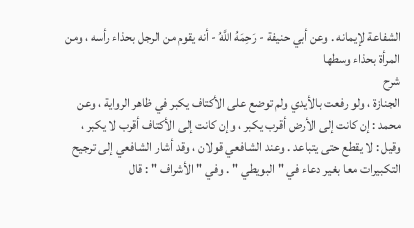الشفاعة لإيمانه . وعن أبي حنيفة - رَحِمَهُ اللَّهُ - أنه يقوم من الرجل بحذاء رأسه ، ومن المرأة بحذاء وسطها
شرح
الجنازة ، ولو رفعت بالأيدي ولم توضع على الأكتاف يكبر في ظاهر الرواية ، وعن محمد : إن كانت إلى الأرض أقرب يكبر ، وإن كانت إلى الأكتاف أقرب لا يكبر ، وقيل : لا يقطع حتى يتباعد . وعند الشافعي قولان ، وقد أشار الشافعي إلى ترجيح التكبيرات معا بغير دعاء في " البويطي " . وفي " الأشراف " : قال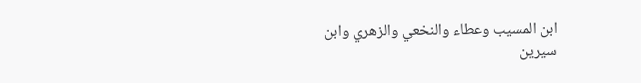ابن المسيب وعطاء والنخعي والزهري وابن سيرين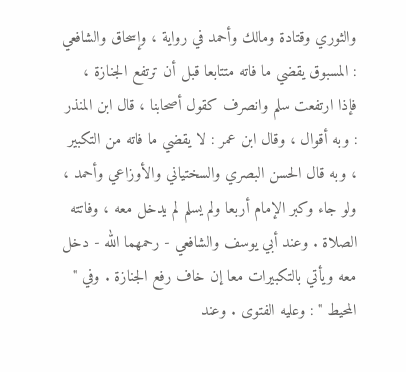والثوري وقتادة ومالك وأحمد في رواية ، وإسحاق والشافعي : المسبوق يقضي ما فاته متتابعا قبل أن ترتفع الجنازة ، فإذا ارتفعت سلم وانصرف كقول أصحابنا ، قال ابن المنذر : وبه أقوال ، وقال ابن عمر : لا يقضي ما فاته من التكبير ، وبه قال الحسن البصري والسختياني والأوزاعي وأحمد ، ولو جاء وكبر الإمام أربعا ولم يسلم لم يدخل معه ، وفاتته الصلاة . وعند أبي يوسف والشافعي - رحمهما الله - دخل معه ويأتي بالتكبيرات معا إن خاف رفع الجنازة . وفي " المحيط " : وعليه الفتوى . وعند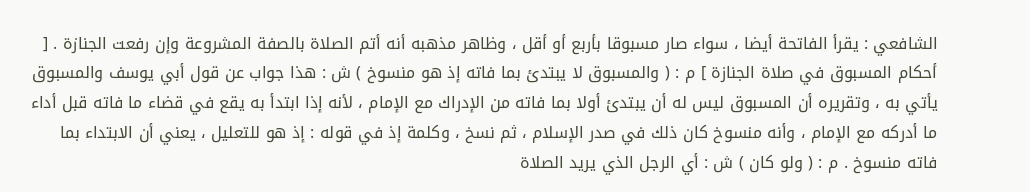الشافعي : يقرأ الفاتحة أيضا ، سواء صار مسبوقا بأربع أو أقل ، وظاهر مذهبه أنه أتم الصلاة بالصفة المشروعة وإن رفعت الجنازة . [ أحكام المسبوق في صلاة الجنازة ] م : ( والمسبوق لا يبتدئ بما فاته إذ هو منسوخ ) ش : هذا جواب عن قول أبي يوسف والمسبوق يأتي به ، وتقريره أن المسبوق ليس له أن يبتدئ أولا بما فاته من الإدراك مع الإمام ، لأنه إذا ابتدأ به يقع في قضاء ما فاته قبل أداء ما أدركه مع الإمام ، وأنه منسوخ كان ذلك في صدر الإسلام ، ثم نسخ ، وكلمة إذ في قوله : إذ هو للتعليل ، يعني أن الابتداء بما فاته منسوخ . م : ( ولو كان ) ش : أي الرجل الذي يريد الصلاة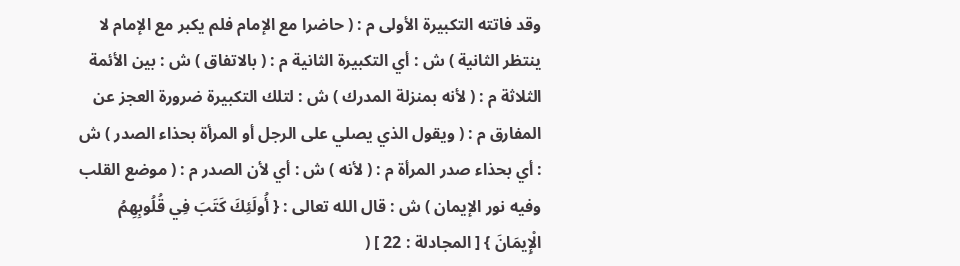وقد فاتته التكبيرة الأولى م : ( حاضرا مع الإمام فلم يكبر مع الإمام لا ينتظر الثانية ) ش : أي التكبيرة الثانية م : ( بالاتفاق ) ش : بين الأئمة الثلاثة م : ( لأنه بمنزلة المدرك ) ش : لتلك التكبيرة ضرورة العجز عن المفارق م : ( ويقول الذي يصلي على الرجل أو المرأة بحذاء الصدر ) ش : أي بحذاء صدر المرأة م : ( لأنه ) ش : أي لأن الصدر م : ( موضع القلب وفيه نور الإيمان ) ش : قال الله تعالى : { أُولَئِكَ كَتَبَ فِي قُلُوبِهِمُ الْإِيمَانَ } [ المجادلة : 22 ] (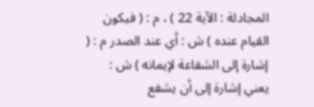المجادلة : الآية 22 ) ، م : ( فيكون القيام عنده ) ش : أي عند الصدر م : ( إشارة إلى الشفاعة لإيمانه ) ش : يعني إشارة إلى أن يشفع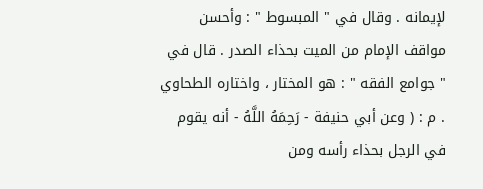لإيمانه . وقال في " المبسوط " : وأحسن مواقف الإمام من الميت بحذاء الصدر . قال في " جوامع الفقه " : هو المختار ، واختاره الطحاوي . م : ( وعن أبي حنيفة - رَحِمَهُ اللَّهُ - أنه يقوم في الرجل بحذاء رأسه ومن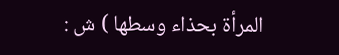المرأة بحذاء وسطها ) ش :